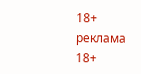18+
реклама
18+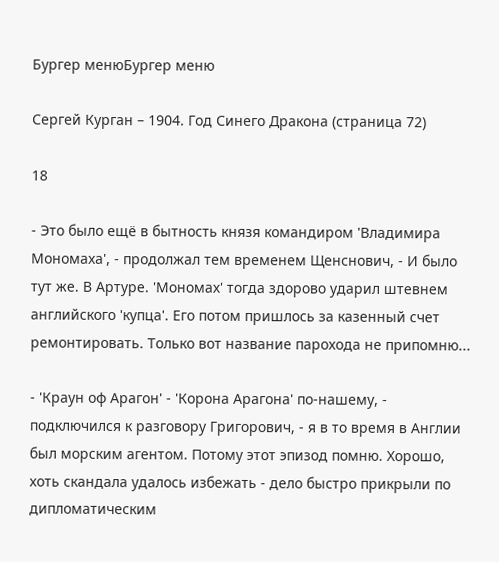Бургер менюБургер меню

Сергей Курган – 1904. Год Синего Дракона (страница 72)

18

- Это было ещё в бытность князя командиром 'Владимира Мономаха', - продолжал тем временем Щенснович, - И было тут же. В Артуре. 'Мономах' тогда здорово ударил штевнем английского 'купца'. Его потом пришлось за казенный счет ремонтировать. Только вот название парохода не припомню...

- 'Краун оф Арагон' - 'Корона Арагона' по-нашему, - подключился к разговору Григорович, - я в то время в Англии был морским агентом. Потому этот эпизод помню. Хорошо, хоть скандала удалось избежать - дело быстро прикрыли по дипломатическим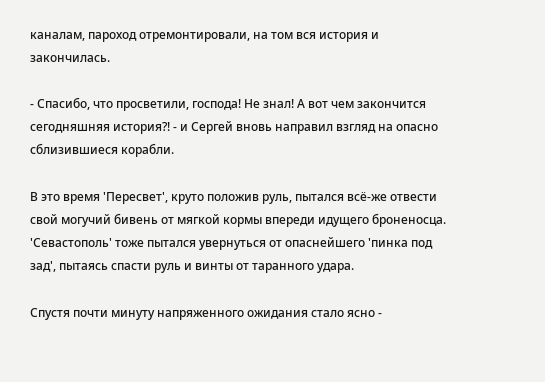каналам, пароход отремонтировали, на том вся история и закончилась.

- Спасибо, что просветили, господа! Не знал! А вот чем закончится сегодняшняя история?! - и Сергей вновь направил взгляд на опасно сблизившиеся корабли.

В это время 'Пересвет', круто положив руль, пытался всё-же отвести свой могучий бивень от мягкой кормы впереди идущего броненосца. 'Севастополь' тоже пытался увернуться от опаснейшего 'пинка под зад', пытаясь спасти руль и винты от таранного удара.

Спустя почти минуту напряженного ожидания стало ясно -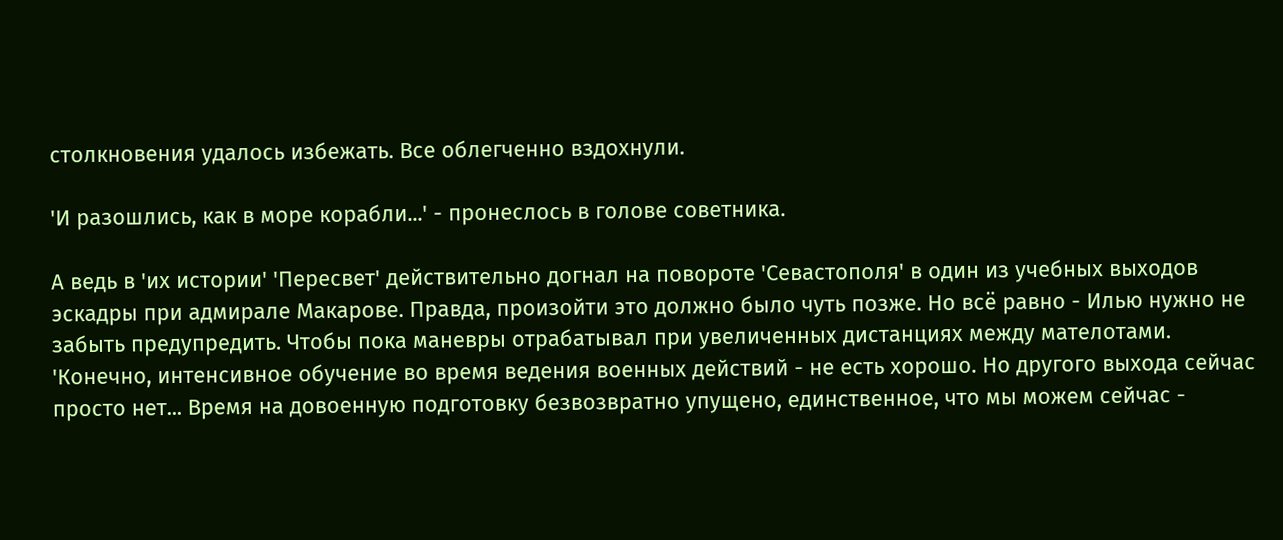столкновения удалось избежать. Все облегченно вздохнули.

'И разошлись, как в море корабли...' - пронеслось в голове советника.

А ведь в 'их истории' 'Пересвет' действительно догнал на повороте 'Севастополя' в один из учебных выходов эскадры при адмирале Макарове. Правда, произойти это должно было чуть позже. Но всё равно - Илью нужно не забыть предупредить. Чтобы пока маневры отрабатывал при увеличенных дистанциях между мателотами. 'Конечно, интенсивное обучение во время ведения военных действий - не есть хорошо. Но другого выхода сейчас просто нет... Время на довоенную подготовку безвозвратно упущено, единственное, что мы можем сейчас -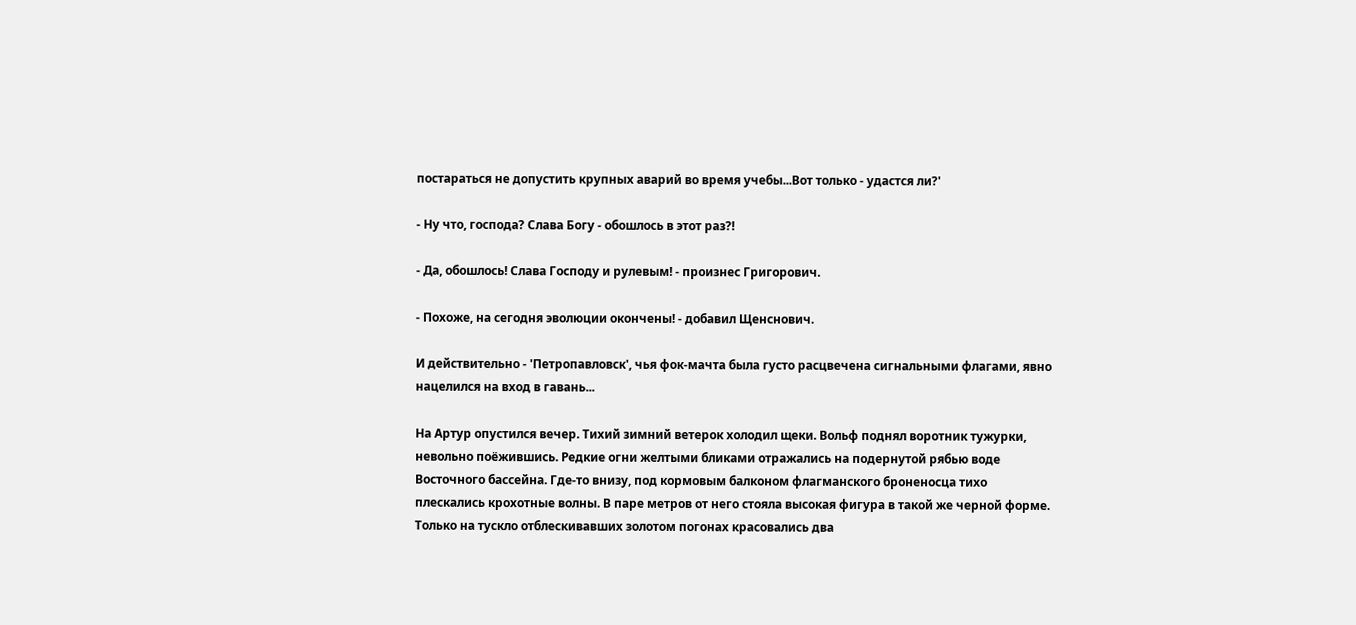постараться не допустить крупных аварий во время учебы...Вот только - удастся ли?'

- Ну что, господа? Слава Богу - обошлось в этот раз?!

- Да, обошлось! Слава Господу и рулевым! - произнес Григорович.

- Похоже, на сегодня эволюции окончены! - добавил Щенснович.

И действительно - 'Петропавловск', чья фок-мачта была густо расцвечена сигнальными флагами, явно нацелился на вход в гавань...

На Артур опустился вечер. Тихий зимний ветерок холодил щеки. Вольф поднял воротник тужурки, невольно поёжившись. Редкие огни желтыми бликами отражались на подернутой рябью воде Восточного бассейна. Где-то внизу, под кормовым балконом флагманского броненосца тихо плескались крохотные волны. В паре метров от него стояла высокая фигура в такой же черной форме. Только на тускло отблескивавших золотом погонах красовались два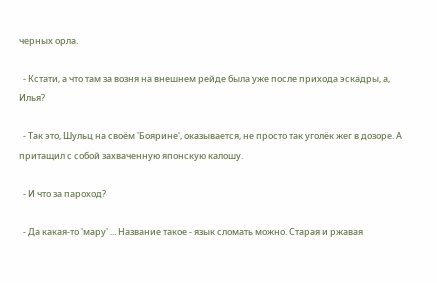черных орла.

  - Кстати, а что там за возня на внешнем рейде была уже после прихода эскадры, а, Илья?

  - Так это, Шульц на своём 'Боярине', оказывается, не просто так уголёк жег в дозоре. А притащил с собой захваченную японскую калошу.

  - И что за пароход?

  - Да какая-то 'мару' ... Название такое - язык сломать можно. Старая и ржавая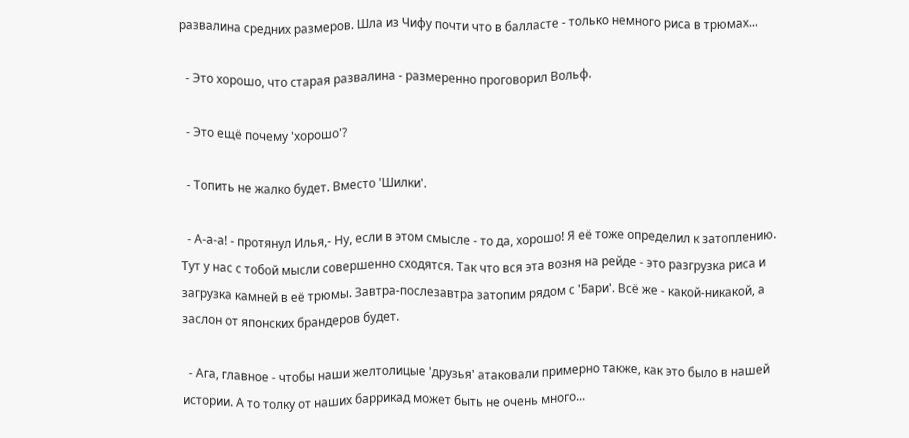развалина средних размеров. Шла из Чифу почти что в балласте - только немного риса в трюмах...

  - Это хорошо, что старая развалина - размеренно проговорил Вольф.

  - Это ещё почему 'хорошо'?

  - Топить не жалко будет. Вместо 'Шилки'.

  - А-а-а! - протянул Илья,- Ну, если в этом смысле - то да, хорошо! Я её тоже определил к затоплению. Тут у нас с тобой мысли совершенно сходятся. Так что вся эта возня на рейде - это разгрузка риса и загрузка камней в её трюмы. Завтра-послезавтра затопим рядом с 'Бари'. Всё же - какой-никакой, а заслон от японских брандеров будет.

  - Ага, главное - чтобы наши желтолицые 'друзья' атаковали примерно также, как это было в нашей истории. А то толку от наших баррикад может быть не очень много...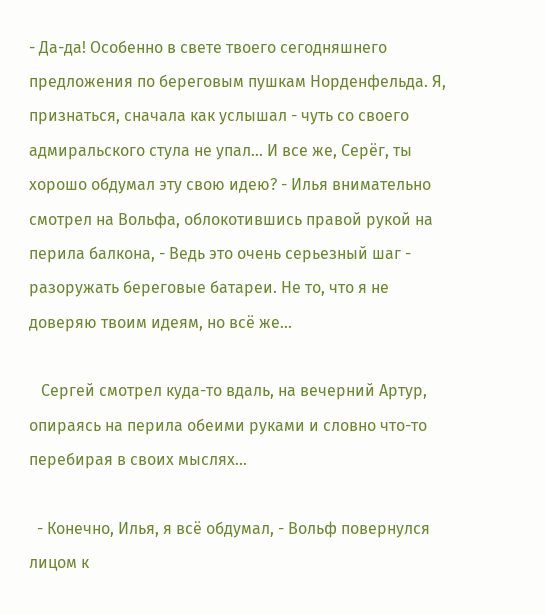- Да-да! Особенно в свете твоего сегодняшнего предложения по береговым пушкам Норденфельда. Я, признаться, сначала как услышал - чуть со своего адмиральского стула не упал... И все же, Серёг, ты хорошо обдумал эту свою идею? - Илья внимательно смотрел на Вольфа, облокотившись правой рукой на перила балкона, - Ведь это очень серьезный шаг - разоружать береговые батареи. Не то, что я не доверяю твоим идеям, но всё же...

   Сергей смотрел куда-то вдаль, на вечерний Артур, опираясь на перила обеими руками и словно что-то перебирая в своих мыслях...

  - Конечно, Илья, я всё обдумал, - Вольф повернулся лицом к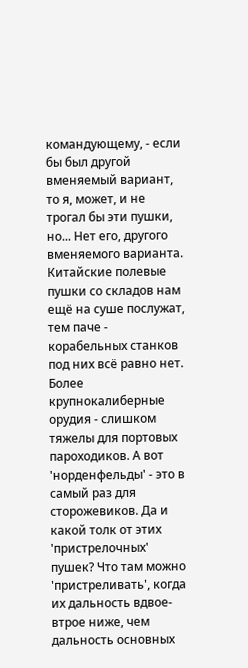командующему, - если бы был другой вменяемый вариант, то я, может, и не трогал бы эти пушки, но... Нет его, другого вменяемого варианта. Китайские полевые пушки со складов нам ещё на суше послужат, тем паче - корабельных станков под них всё равно нет. Более крупнокалиберные орудия - слишком тяжелы для портовых пароходиков. А вот 'норденфельды' - это в самый раз для сторожевиков. Да и какой толк от этих 'пристрелочных' пушек? Что там можно 'пристреливать', когда их дальность вдвое-втрое ниже, чем дальность основных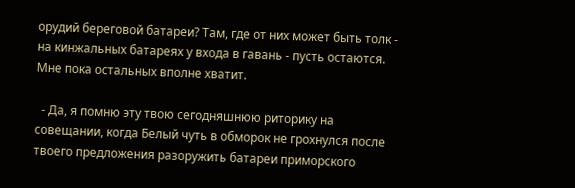орудий береговой батареи? Там, где от них может быть толк - на кинжальных батареях у входа в гавань - пусть остаются. Мне пока остальных вполне хватит.

  - Да, я помню эту твою сегодняшнюю риторику на совещании, когда Белый чуть в обморок не грохнулся после твоего предложения разоружить батареи приморского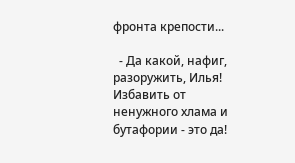фронта крепости...

  - Да какой, нафиг, разоружить, Илья! Избавить от ненужного хлама и бутафории - это да!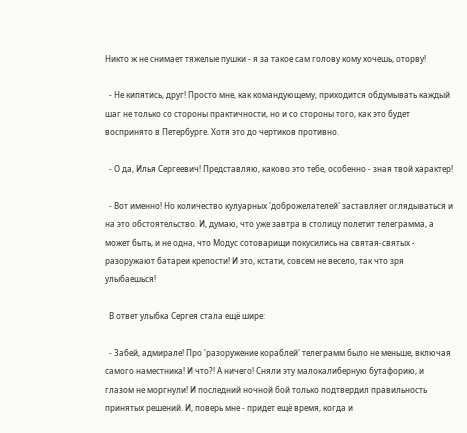Никто ж не снимает тяжелые пушки - я за такое сам голову кому хочешь, оторву!

  - Не кипятись, друг! Просто мне, как командующему, приходится обдумывать каждый шаг не только со стороны практичности, но и со стороны того, как это будет воспринято в Петербурге. Хотя это до чертиков противно.

  - О да, Илья Сергеевич! Представляю, каково это тебе, особенно - зная твой характер!

  - Вот именно! Но количество кулуарных 'доброжелателей' заставляет оглядываться и на это обстоятельство. И, думаю, что уже завтра в столицу полетит телеграмма, а может быть, и не одна, что Модус сотоварищи покусились на святая-святых - разоружают батареи крепости! И это, кстати, совсем не весело, так что зря улыбаешься!

  В ответ улыбка Сергея стала ещё шире:

  - Забей, адмирале! Про 'разоружение кораблей' телеграмм было не меньше, включая самого наместника! И что?! А ничего! Сняли эту малокалиберную бутафорию, и глазом не моргнули! И последний ночной бой только подтвердил правильность принятых решений. И, поверь мне - придет ещё время, когда и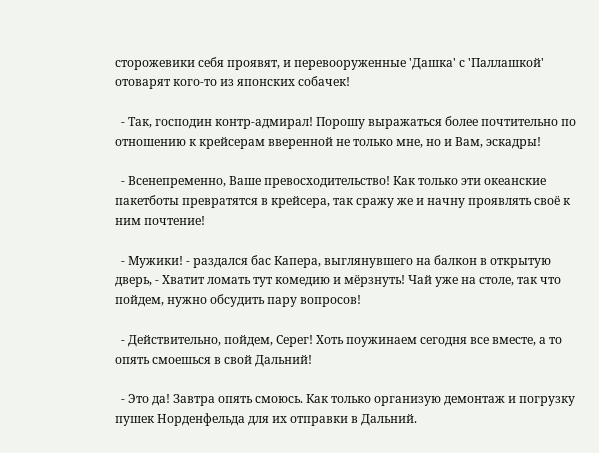сторожевики себя проявят, и перевооруженные 'Дашка' с 'Паллашкой' отоварят кого-то из японских собачек!

  - Так, господин контр-адмирал! Порошу выражаться более почтительно по отношению к крейсерам вверенной не только мне, но и Вам, эскадры!

  - Всенепременно, Ваше превосходительство! Как только эти океанские пакетботы превратятся в крейсера, так сражу же и начну проявлять своё к ним почтение!

  - Мужики! - раздался бас Капера, выглянувшего на балкон в открытую дверь, - Хватит ломать тут комедию и мёрзнуть! Чай уже на столе, так что пойдем, нужно обсудить пару вопросов!

  - Действительно, пойдем, Серег! Хоть поужинаем сегодня все вместе, а то опять смоешься в свой Дальний!

  - Это да! Завтра опять смоюсь. Как только организую демонтаж и погрузку пушек Норденфельда для их отправки в Дальний.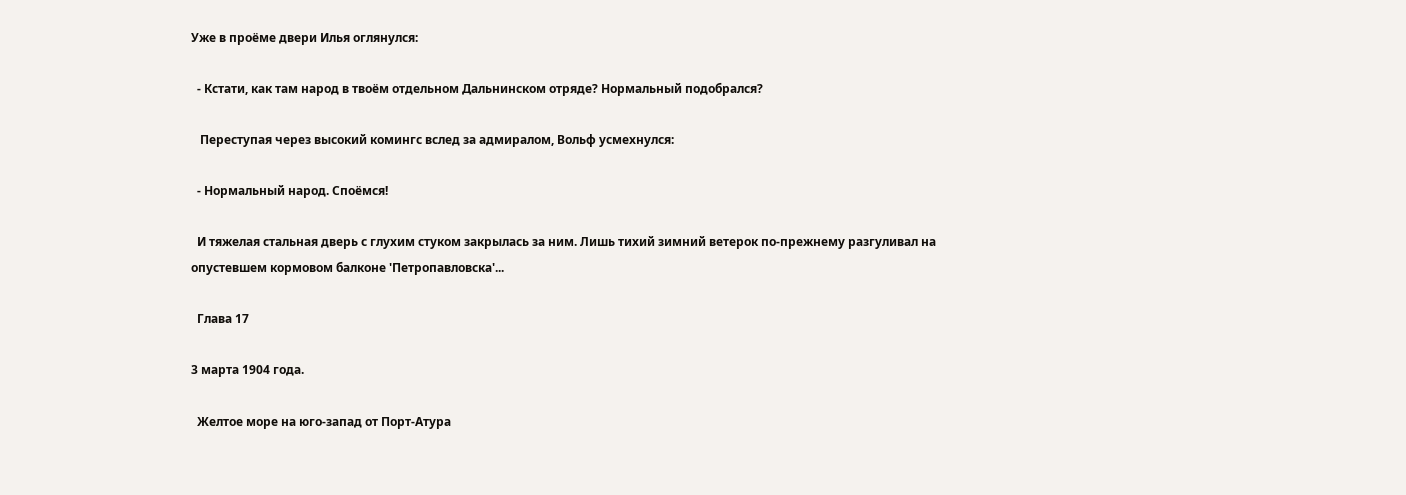Уже в проёме двери Илья оглянулся:

  - Кстати, как там народ в твоём отдельном Дальнинском отряде? Нормальный подобрался?

   Переступая через высокий комингс вслед за адмиралом, Вольф усмехнулся:

  - Нормальный народ. Споёмся!

  И тяжелая стальная дверь с глухим стуком закрылась за ним. Лишь тихий зимний ветерок по-прежнему разгуливал на опустевшем кормовом балконе 'Петропавловска'...

  Глава 17

3 марта 1904 года.

  Желтое море на юго-запад от Порт-Атура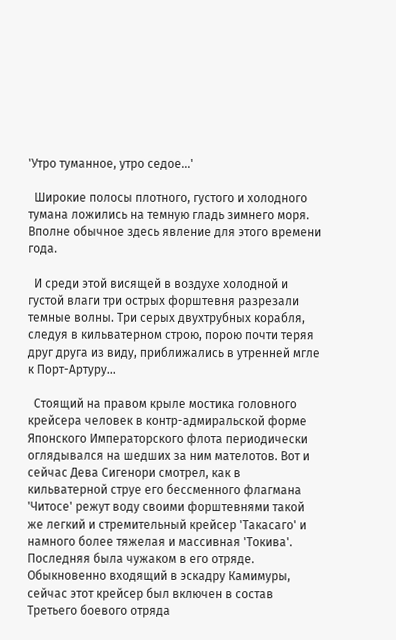'Утро туманное, утро седое...'

  Широкие полосы плотного, густого и холодного тумана ложились на темную гладь зимнего моря. Вполне обычное здесь явление для этого времени года.

  И среди этой висящей в воздухе холодной и густой влаги три острых форштевня разрезали темные волны. Три серых двухтрубных корабля, следуя в кильватерном строю, порою почти теряя друг друга из виду, приближались в утренней мгле к Порт-Артуру...

  Стоящий на правом крыле мостика головного крейсера человек в контр-адмиральской форме Японского Императорского флота периодически оглядывался на шедших за ним мателотов. Вот и сейчас Дева Сигенори смотрел, как в кильватерной струе его бессменного флагмана 'Читосе' режут воду своими форштевнями такой же легкий и стремительный крейсер 'Такасаго' и намного более тяжелая и массивная 'Токива'. Последняя была чужаком в его отряде. Обыкновенно входящий в эскадру Камимуры, сейчас этот крейсер был включен в состав Третьего боевого отряда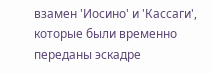взамен 'Иосино' и 'Кассаги', которые были временно переданы эскадре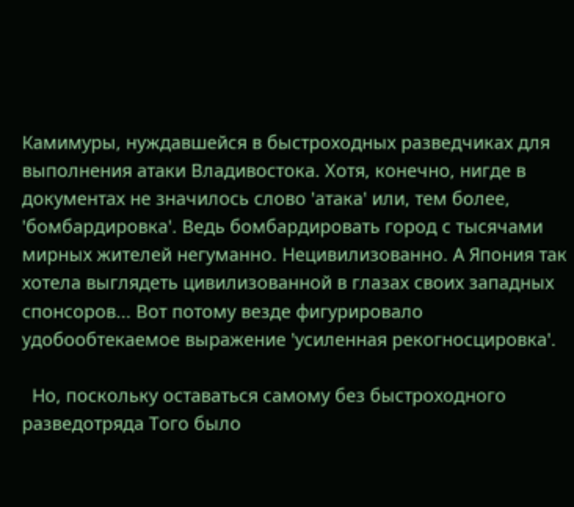Камимуры, нуждавшейся в быстроходных разведчиках для выполнения атаки Владивостока. Хотя, конечно, нигде в документах не значилось слово 'атака' или, тем более, 'бомбардировка'. Ведь бомбардировать город с тысячами мирных жителей негуманно. Нецивилизованно. А Япония так хотела выглядеть цивилизованной в глазах своих западных спонсоров... Вот потому везде фигурировало удобообтекаемое выражение 'усиленная рекогносцировка'.

  Но, поскольку оставаться самому без быстроходного разведотряда Того было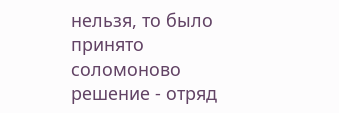нельзя, то было принято соломоново решение - отряд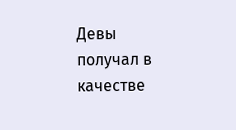Девы получал в качестве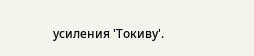усиления 'Токиву'.